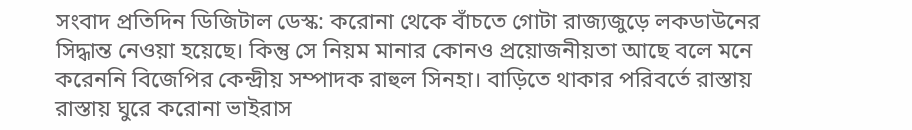সংবাদ প্রতিদিন ডিজিটাল ডেস্ক: করোনা থেকে বাঁচতে গোটা রাজ্যজুড়ে লকডাউনের সিদ্ধান্ত নেওয়া হয়েছে। কিন্তু সে নিয়ম মানার কোনও প্রয়োজনীয়তা আছে বলে মনে করেননি বিজেপির কেন্দ্রীয় সম্পাদক রাহুল সিনহা। বাড়িতে থাকার পরিবর্তে রাস্তায় রাস্তায় ঘুরে করোনা ভাইরাস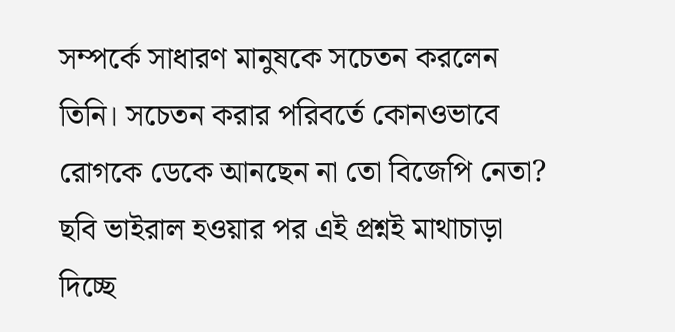সম্পর্কে সাধারণ মানুষকে সচেতন করলেন তিনি। সচেতন করার পরিবর্তে কোনওভাবে রোগকে ডেকে আনছেন না তো বিজেপি নেতা? ছবি ভাইরাল হওয়ার পর এই প্রশ্নই মাথাচাড়া দিচ্ছে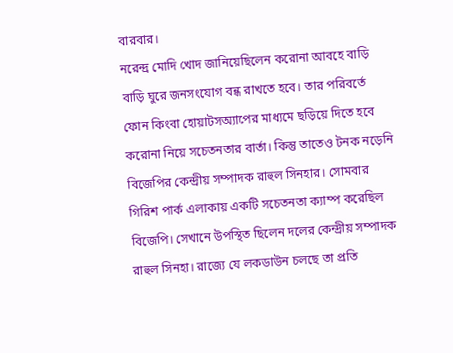বারবার।
নরেন্দ্র মোদি খোদ জানিয়েছিলেন করোনা আবহে বাড়ি বাড়ি ঘুরে জনসংযোগ বন্ধ রাখতে হবে। তার পরিবর্তে ফোন কিংবা হোয়াটসঅ্যাপের মাধ্যমে ছড়িয়ে দিতে হবে করোনা নিয়ে সচেতনতার বার্তা। কিন্তু তাতেও টনক নড়েনি বিজেপির কেন্দ্রীয় সম্পাদক রাহুল সিনহার। সোমবার গিরিশ পার্ক এলাকায় একটি সচেতনতা ক্যাম্প করেছিল বিজেপি। সেখানে উপস্থিত ছিলেন দলের কেন্দ্রীয় সম্পাদক রাহুল সিনহা। রাজ্যে যে লকডাউন চলছে তা প্রতি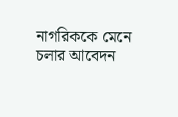নাগরিককে মেনে চলার আবেদন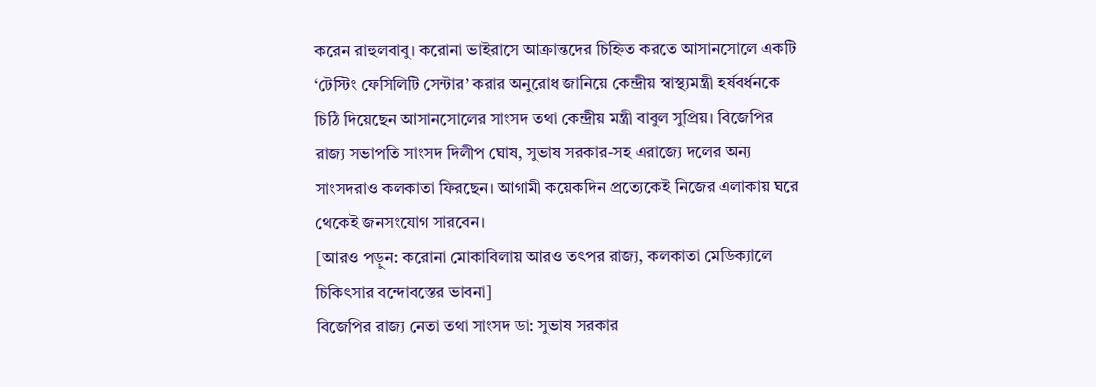করেন রাহুলবাবু। করোনা ভাইরাসে আক্রান্তদের চিহ্নিত করতে আসানসোলে একটি ‘টেস্টিং ফেসিলিটি সেন্টার’ করার অনুরোধ জানিয়ে কেন্দ্রীয় স্বাস্থ্যমন্ত্রী হর্ষবর্ধনকে চিঠি দিয়েছেন আসানসোলের সাংসদ তথা কেন্দ্রীয় মন্ত্রী বাবুল সুপ্রিয়। বিজেপির রাজ্য সভাপতি সাংসদ দিলীপ ঘোষ, সুভাষ সরকার-সহ এরাজ্যে দলের অন্য সাংসদরাও কলকাতা ফিরছেন। আগামী কয়েকদিন প্রত্যেকেই নিজের এলাকায় ঘরে থেকেই জনসংযোগ সারবেন।
[আরও পড়ুন: করোনা মোকাবিলায় আরও তৎপর রাজ্য, কলকাতা মেডিক্যালে চিকিৎসার বন্দোবস্তের ভাবনা]
বিজেপির রাজ্য নেতা তথা সাংসদ ডা: সুভাষ সরকার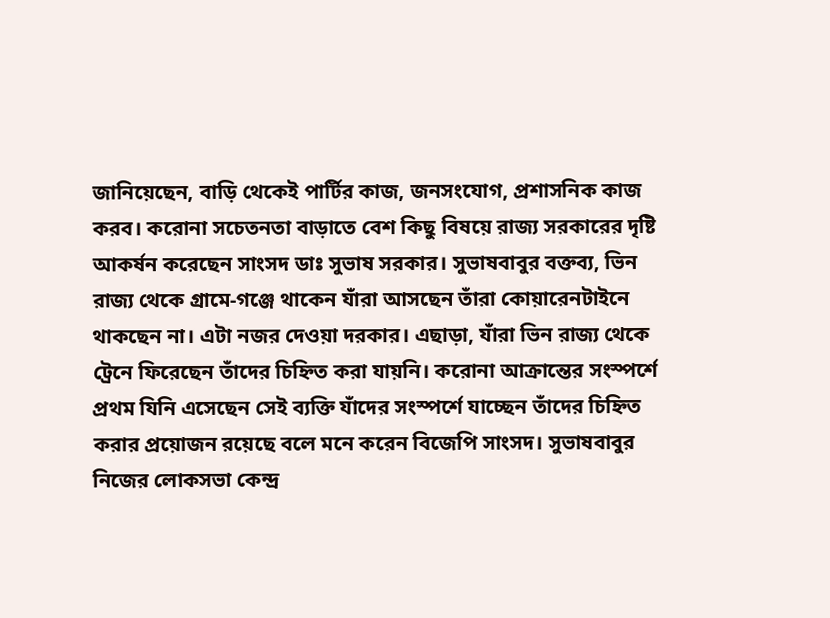জানিয়েছেন, বাড়ি থেকেই পার্টির কাজ, জনসংযোগ, প্রশাসনিক কাজ করব। করোনা সচেতনতা বাড়াতে বেশ কিছু বিষয়ে রাজ্য সরকারের দৃষ্টি আকর্ষন করেছেন সাংসদ ডাঃ সুভাষ সরকার। সুভাষবাবুর বক্তব্য, ভিন রাজ্য থেকে গ্রামে-গঞ্জে থাকেন যাঁরা আসছেন তাঁরা কোয়ারেনটাইনে থাকছেন না। এটা নজর দেওয়া দরকার। এছাড়া, যাঁরা ভিন রাজ্য থেকে ট্রেনে ফিরেছেন তাঁদের চিহ্নিত করা যায়নি। করোনা আক্রান্তের সংস্পর্শে প্রথম যিনি এসেছেন সেই ব্যক্তি যাঁদের সংস্পর্শে যাচ্ছেন তাঁদের চিহ্নিত করার প্রয়োজন রয়েছে বলে মনে করেন বিজেপি সাংসদ। সুভাষবাবুর নিজের লোকসভা কেন্দ্র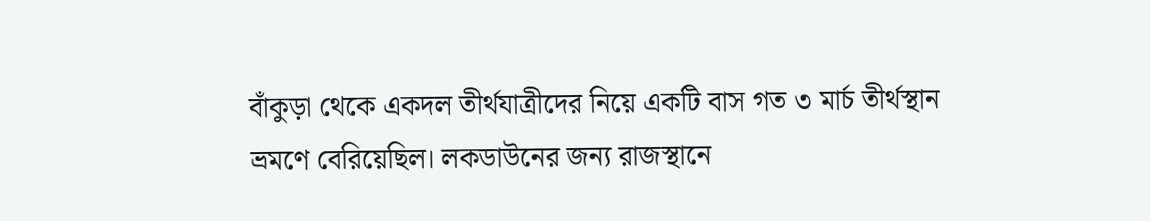বাঁকুড়া থেকে একদল তীর্থযাত্রীদের নিয়ে একটি বাস গত ৩ মার্চ তীর্থস্থান ভ্রমণে বেরিয়েছিল। লকডাউনের জন্য রাজস্থানে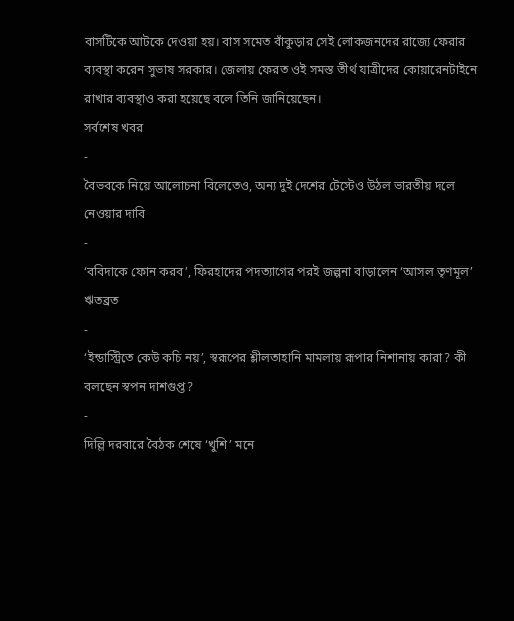বাসটিকে আটকে দেওয়া হয়। বাস সমেত বাঁকুড়ার সেই লোকজনদের রাজ্যে ফেরার ব্যবস্থা করেন সুভাষ সরকার। জেলায় ফেরত ওই সমস্ত তীর্থ যাত্রীদের কোয়ারেনটাইনে রাখার ব্যবস্থাও করা হয়েছে বলে তিনি জানিয়েছেন।
সর্বশেষ খবর
-
বৈভবকে নিয়ে আলোচনা বিলেতেও, অন্য দুই দেশের টেস্টেও উঠল ভারতীয় দলে নেওয়ার দাবি
-
‘ববিদাকে ফোন করব’, ফিরহাদের পদত্যাগের পরই জল্পনা বাড়ালেন ‘আসল তৃণমূল’ ঋতব্রত
-
‘ইন্ডাস্ট্রিতে কেউ কচি নয়’, স্বরূপের শ্লীলতাহানি মামলায় রূপার নিশানায় কারা? কী বলছেন স্বপন দাশগুপ্ত?
-
দিল্লি দরবারে বৈঠক শেষে ‘খুশি’ মনে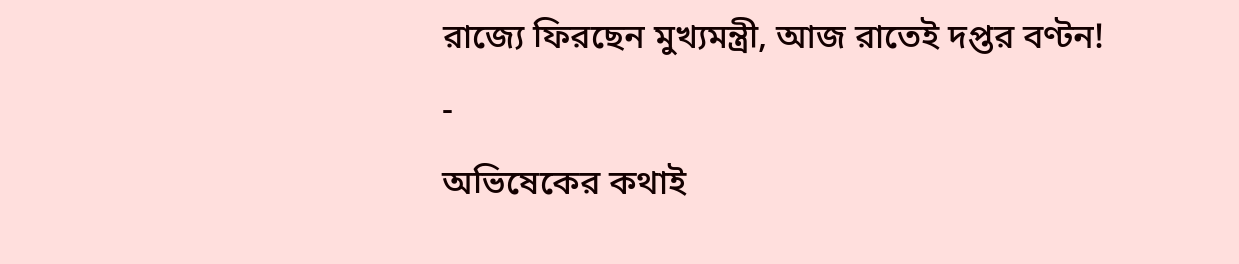রাজ্যে ফিরছেন মুখ্যমন্ত্রী, আজ রাতেই দপ্তর বণ্টন!
-
অভিষেকের কথাই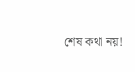শেষ কথা নয়!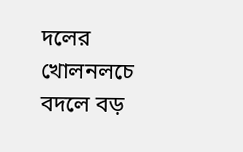দলের খোলনলচে বদলে বড়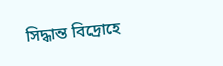সিদ্ধান্ত বিদ্রোহে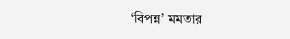‘বিপন্ন’ মমতার